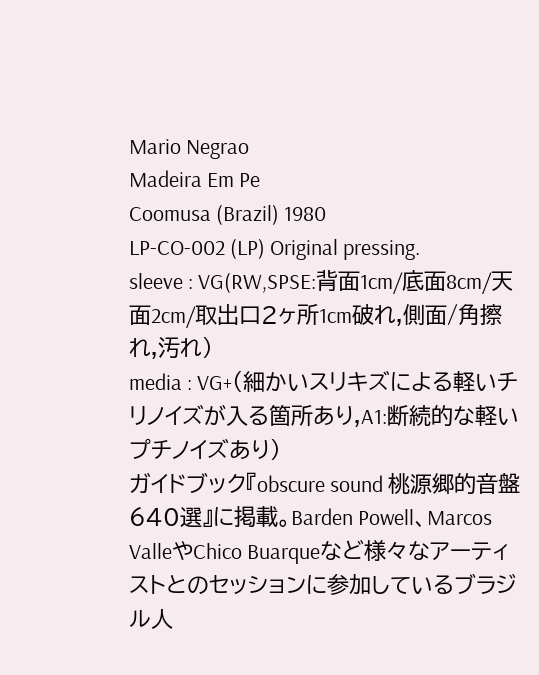Mario Negrao
Madeira Em Pe
Coomusa (Brazil) 1980
LP-CO-002 (LP) Original pressing.
sleeve : VG(RW,SPSE:背面1cm/底面8cm/天面2cm/取出口2ヶ所1cm破れ,側面/角擦れ,汚れ)
media : VG+(細かいスリキズによる軽いチリノイズが入る箇所あり,A1:断続的な軽いプチノイズあり)
ガイドブック『obscure sound 桃源郷的音盤640選』に掲載。Barden Powell、Marcos ValleやChico Buarqueなど様々なアーティストとのセッションに参加しているブラジル人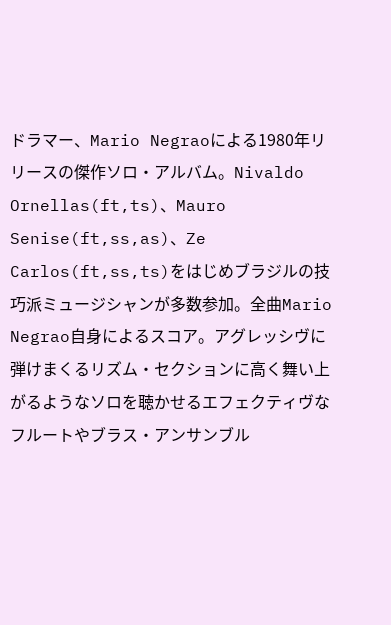ドラマー、Mario Negraoによる1980年リリースの傑作ソロ・アルバム。Nivaldo Ornellas(ft,ts)、Mauro Senise(ft,ss,as)、Ze Carlos(ft,ss,ts)をはじめブラジルの技巧派ミュージシャンが多数参加。全曲Mario Negrao自身によるスコア。アグレッシヴに弾けまくるリズム・セクションに高く舞い上がるようなソロを聴かせるエフェクティヴなフルートやブラス・アンサンブル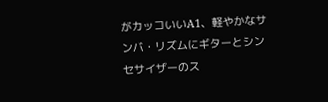がカッコいいA1、軽やかなサンバ・リズムにギターとシンセサイザーのス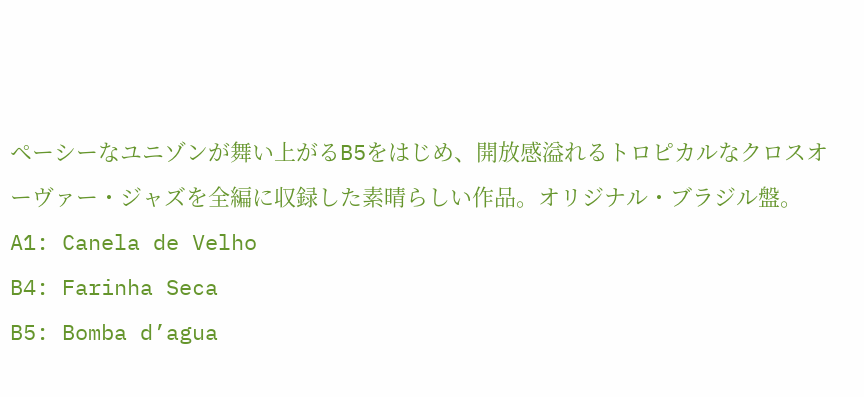ペーシーなユニゾンが舞い上がるB5をはじめ、開放感溢れるトロピカルなクロスオーヴァー・ジャズを全編に収録した素晴らしい作品。オリジナル・ブラジル盤。
A1: Canela de Velho
B4: Farinha Seca
B5: Bomba d’agua